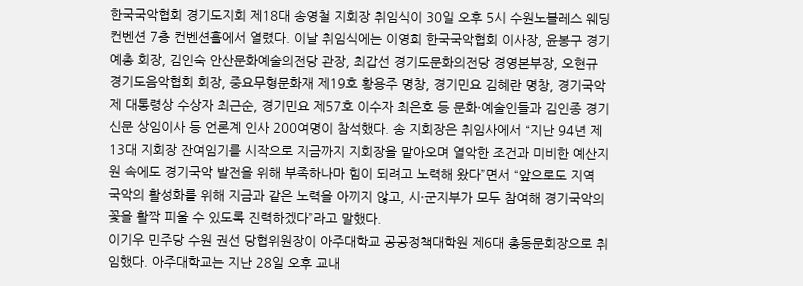한국국악협회 경기도지회 제18대 송영철 지회장 취임식이 30일 오후 5시 수원노블레스 웨딩컨벤션 7층 컨벤션홀에서 열렸다. 이날 취임식에는 이영희 한국국악협회 이사장, 윤봉구 경기예총 회장, 김인숙 안산문화예술의전당 관장, 최갑선 경기도문화의전당 경영본부장, 오현규 경기도음악협회 회장, 중요무형문화재 제19호 황용주 명창, 경기민요 김혜란 명창, 경기국악제 대통령상 수상자 최근순, 경기민요 제57호 이수자 최은호 등 문화·예술인들과 김인종 경기신문 상임이사 등 언론계 인사 200여명이 참석했다. 송 지회장은 취임사에서 “지난 94년 제13대 지회장 잔여임기를 시작으로 지금까지 지회장을 맡아오며 열악한 조건과 미비한 예산지원 속에도 경기국악 발전을 위해 부족하나마 힘이 되려고 노력해 왔다”면서 “앞으로도 지역 국악의 활성화를 위해 지금과 같은 노력을 아끼지 않고, 시·군지부가 모두 참여해 경기국악의 꽃을 활짝 피울 수 있도록 진력하겠다”라고 말했다.
이기우 민주당 수원 권선 당협위원장이 아주대학교 공공정책대학원 제6대 총동문회장으로 취임했다. 아주대학교는 지난 28일 오후 교내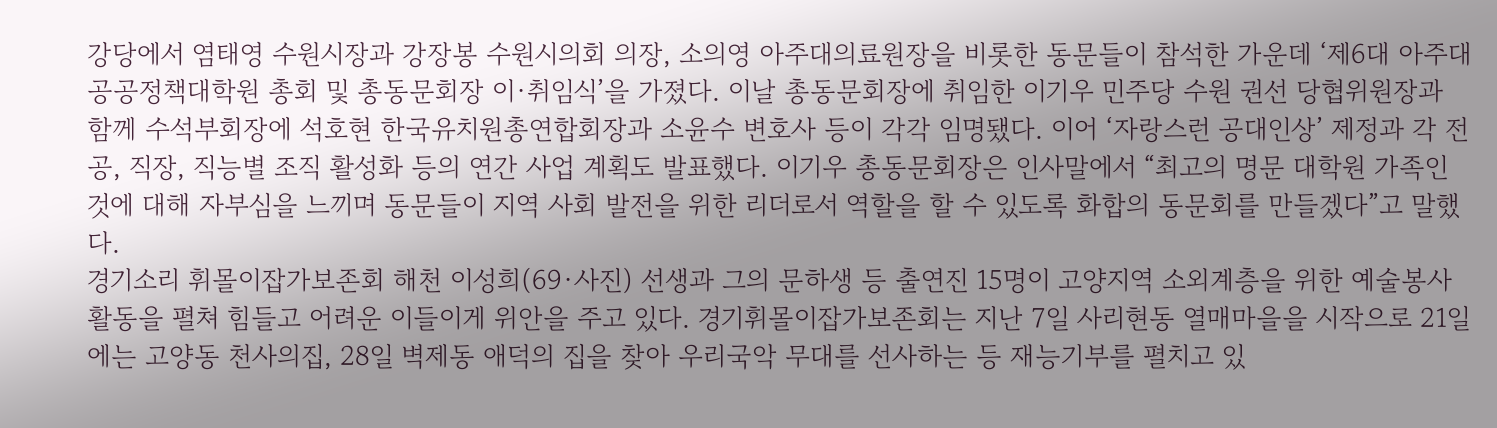강당에서 염태영 수원시장과 강장봉 수원시의회 의장, 소의영 아주대의료원장을 비롯한 동문들이 참석한 가운데 ‘제6대 아주대 공공정책대학원 총회 및 총동문회장 이·취임식’을 가졌다. 이날 총동문회장에 취임한 이기우 민주당 수원 권선 당협위원장과 함께 수석부회장에 석호현 한국유치원총연합회장과 소윤수 변호사 등이 각각 임명됐다. 이어 ‘자랑스런 공대인상’ 제정과 각 전공, 직장, 직능별 조직 활성화 등의 연간 사업 계획도 발표했다. 이기우 총동문회장은 인사말에서 “최고의 명문 대학원 가족인 것에 대해 자부심을 느끼며 동문들이 지역 사회 발전을 위한 리더로서 역할을 할 수 있도록 화합의 동문회를 만들겠다”고 말했다.
경기소리 휘몰이잡가보존회 해천 이성희(69·사진) 선생과 그의 문하생 등 출연진 15명이 고양지역 소외계층을 위한 예술봉사활동을 펼쳐 힘들고 어려운 이들이게 위안을 주고 있다. 경기휘몰이잡가보존회는 지난 7일 사리현동 열매마을을 시작으로 21일에는 고양동 천사의집, 28일 벽제동 애덕의 집을 찾아 우리국악 무대를 선사하는 등 재능기부를 펼치고 있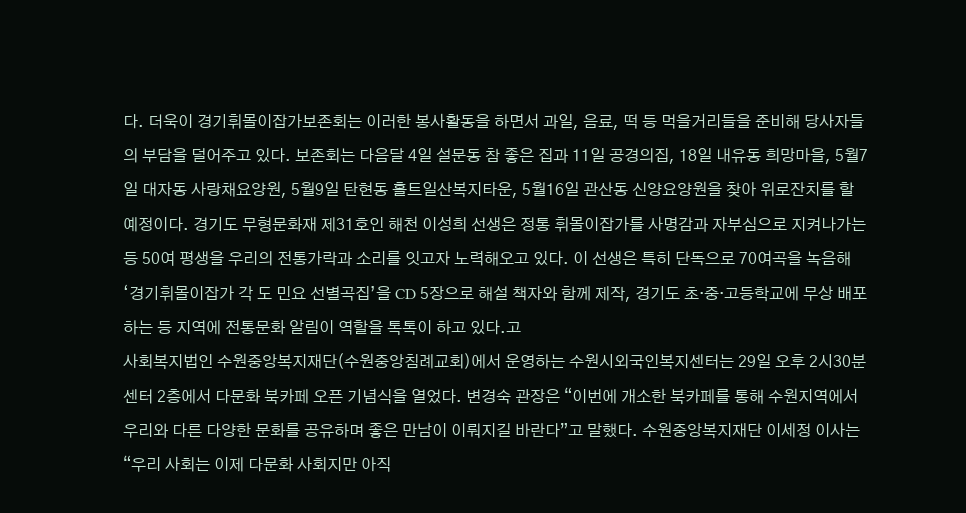다. 더욱이 경기휘몰이잡가보존회는 이러한 봉사활동을 하면서 과일, 음료, 떡 등 먹을거리들을 준비해 당사자들의 부담을 덜어주고 있다. 보존회는 다음달 4일 설문동 참 좋은 집과 11일 공경의집, 18일 내유동 희망마을, 5월7일 대자동 사랑채요양원, 5월9일 탄현동 홀트일산복지타운, 5월16일 관산동 신양요양원을 찾아 위로잔치를 할 예정이다. 경기도 무형문화재 제31호인 해천 이성희 선생은 정통 휘몰이잡가를 사명감과 자부심으로 지켜나가는 등 50여 평생을 우리의 전통가락과 소리를 잇고자 노력해오고 있다. 이 선생은 특히 단독으로 70여곡을 녹음해 ‘경기휘몰이잡가 각 도 민요 선별곡집’을 CD 5장으로 해설 책자와 함께 제작, 경기도 초·중·고등학교에 무상 배포하는 등 지역에 전통문화 알림이 역할을 톡톡이 하고 있다.고
사회복지법인 수원중앙복지재단(수원중앙침례교회)에서 운영하는 수원시외국인복지센터는 29일 오후 2시30분 센터 2층에서 다문화 북카페 오픈 기념식을 열었다. 변경숙 관장은 “이번에 개소한 북카페를 통해 수원지역에서 우리와 다른 다양한 문화를 공유하며 좋은 만남이 이뤄지길 바란다”고 말했다. 수원중앙복지재단 이세정 이사는 “우리 사회는 이제 다문화 사회지만 아직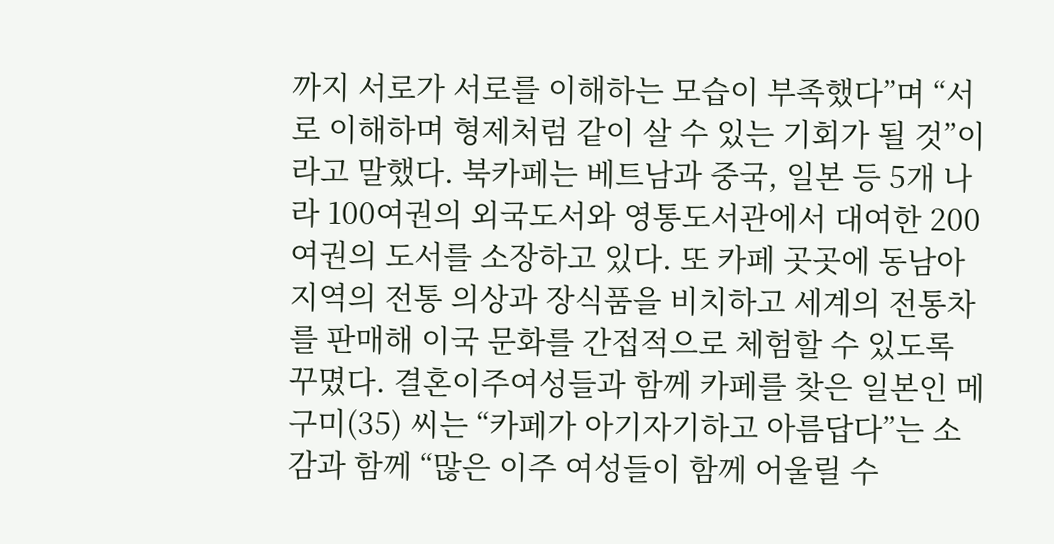까지 서로가 서로를 이해하는 모습이 부족했다”며 “서로 이해하며 형제처럼 같이 살 수 있는 기회가 될 것”이라고 말했다. 북카페는 베트남과 중국, 일본 등 5개 나라 100여권의 외국도서와 영통도서관에서 대여한 200여권의 도서를 소장하고 있다. 또 카페 곳곳에 동남아 지역의 전통 의상과 장식품을 비치하고 세계의 전통차를 판매해 이국 문화를 간접적으로 체험할 수 있도록 꾸몄다. 결혼이주여성들과 함께 카페를 찾은 일본인 메구미(35) 씨는 “카페가 아기자기하고 아름답다”는 소감과 함께 “많은 이주 여성들이 함께 어울릴 수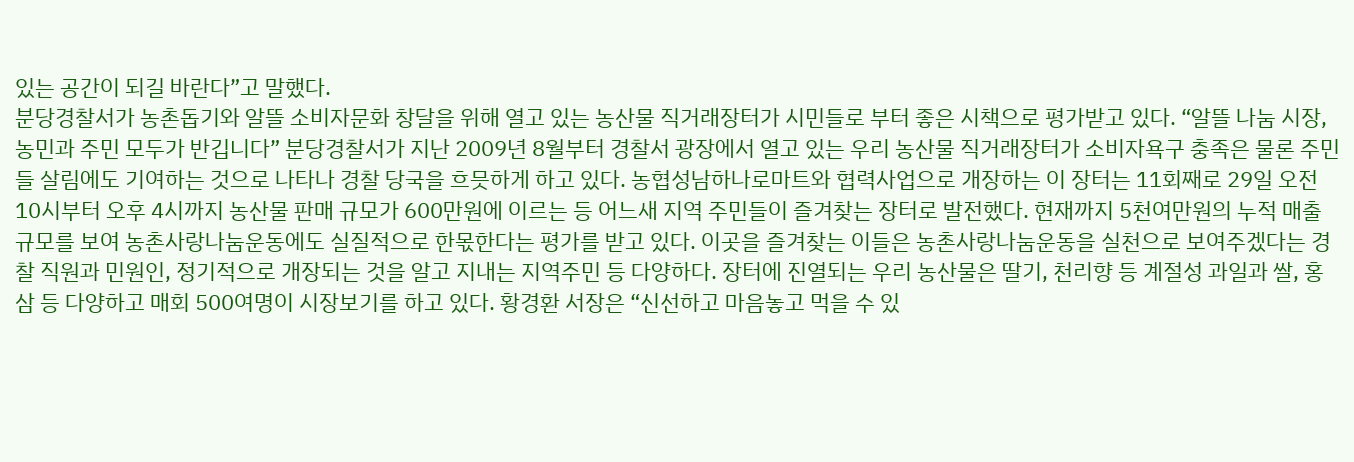있는 공간이 되길 바란다”고 말했다.
분당경찰서가 농촌돕기와 알뜰 소비자문화 창달을 위해 열고 있는 농산물 직거래장터가 시민들로 부터 좋은 시책으로 평가받고 있다. “알뜰 나눔 시장, 농민과 주민 모두가 반깁니다” 분당경찰서가 지난 2009년 8월부터 경찰서 광장에서 열고 있는 우리 농산물 직거래장터가 소비자욕구 충족은 물론 주민들 살림에도 기여하는 것으로 나타나 경찰 당국을 흐믓하게 하고 있다. 농협성남하나로마트와 협력사업으로 개장하는 이 장터는 11회째로 29일 오전 10시부터 오후 4시까지 농산물 판매 규모가 600만원에 이르는 등 어느새 지역 주민들이 즐겨찾는 장터로 발전했다. 현재까지 5천여만원의 누적 매출규모를 보여 농촌사랑나눔운동에도 실질적으로 한몫한다는 평가를 받고 있다. 이곳을 즐겨찾는 이들은 농촌사랑나눔운동을 실천으로 보여주겠다는 경찰 직원과 민원인, 정기적으로 개장되는 것을 알고 지내는 지역주민 등 다양하다. 장터에 진열되는 우리 농산물은 딸기, 천리향 등 계절성 과일과 쌀, 홍삼 등 다양하고 매회 500여명이 시장보기를 하고 있다. 황경환 서장은 “신선하고 마음놓고 먹을 수 있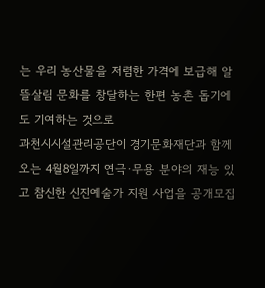는 우리 농산물을 저렴한 가격에 보급해 알뜰살림 문화를 창달하는 한편 농촌 돕기에도 기여하는 것으로
과천시시설관리공단이 경기문화재단과 함께 오는 4월8일까지 연극·무용 분야의 재능 있고 참신한 신진예술가 지원 사업을 공개모집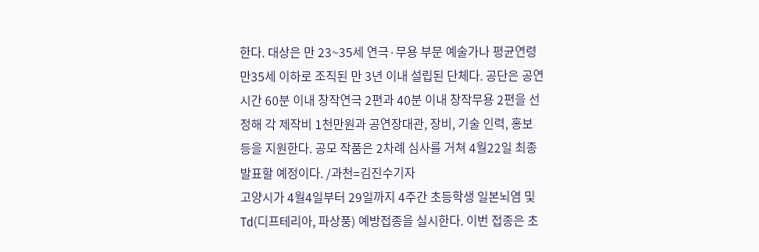한다. 대상은 만 23~35세 연극·무용 부문 예술가나 평균연령 만35세 이하로 조직된 만 3년 이내 설립된 단체다. 공단은 공연시간 60분 이내 창작연극 2편과 40분 이내 창작무용 2편을 선정해 각 제작비 1천만원과 공연장대관, 장비, 기술 인력, 홍보 등을 지원한다. 공모 작품은 2차례 심사를 거쳐 4월22일 최종 발표할 예정이다. /과천=김진수기자
고양시가 4월4일부터 29일까지 4주간 초등학생 일본뇌염 및 Td(디프테리아, 파상풍) 예방접종을 실시한다. 이번 접종은 초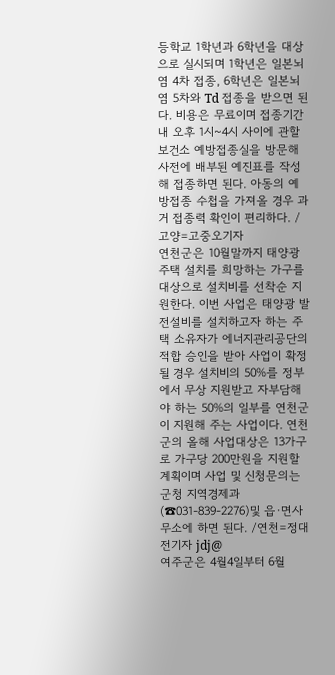등학교 1학년과 6학년을 대상으로 실시되며 1학년은 일본뇌염 4차 접종, 6학년은 일본뇌염 5차와 Td 접종을 받으면 된다. 비용은 무료이며 접종기간 내 오후 1시~4시 사이에 관할 보건소 예방접종실을 방문해 사전에 배부된 예진표를 작성해 접종하면 된다. 아동의 예방접종 수첩을 가져올 경우 과거 접종력 확인이 편리하다. /고양=고중오기자
연천군은 10월말까지 태양광 주택 설치를 희망하는 가구를 대상으로 설치비를 선착순 지원한다. 이번 사업은 태양광 발전설비를 설치하고자 하는 주택 소유자가 에너지관리공단의 적합 승인을 받아 사업이 확정될 경우 설치비의 50%를 정부에서 무상 지원받고 자부담해야 하는 50%의 일부를 연천군이 지원해 주는 사업이다. 연천군의 올해 사업대상은 13가구로 가구당 200만원을 지원할 계획이며 사업 및 신청문의는 군청 지역경제과(☎031-839-2276)및 읍·면사무소에 하면 된다. /연천=정대전기자 jdj@
여주군은 4월4일부터 6월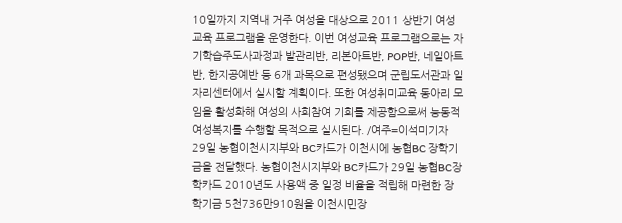10일까지 지역내 거주 여성을 대상으로 2011 상반기 여성교육 프로그램을 운영한다. 이번 여성교육 프로그램으로는 자기학습주도사과정과 발관리반, 리본아트반, POP반, 네일아트반, 한지공예반 등 6개 과목으로 편성됐으며 군립도서관과 일자리센터에서 실시할 계획이다. 또한 여성취미교육 동아리 모임을 활성화해 여성의 사회참여 기회를 제공함으로써 능동적 여성복지를 수행할 목적으로 실시된다. /여주=이석미기자
29일 농협이천시지부와 BC카드가 이천시에 농협BC 장학기금을 전달했다. 농협이천시지부와 BC카드가 29일 농협BC장학카드 2010년도 사용액 중 일정 비율을 적립해 마련한 장학기금 5천736만910원을 이천시민장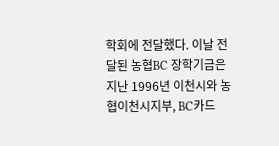학회에 전달했다. 이날 전달된 농협BC 장학기금은 지난 1996년 이천시와 농협이천시지부, BC카드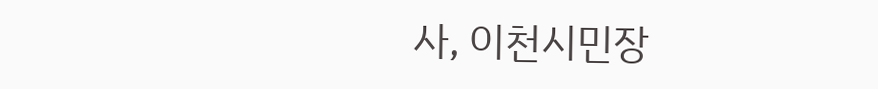사, 이천시민장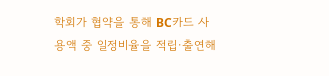학회가 협약을 통해 BC카드 사용액 중 일정비율을 적립·출연해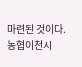마련된 것이다. 농협이천시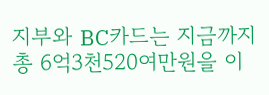지부와 BC카드는 지금까지 총 6억3천520여만원을 이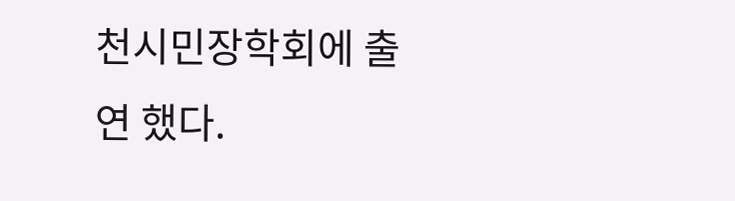천시민장학회에 출연 했다.